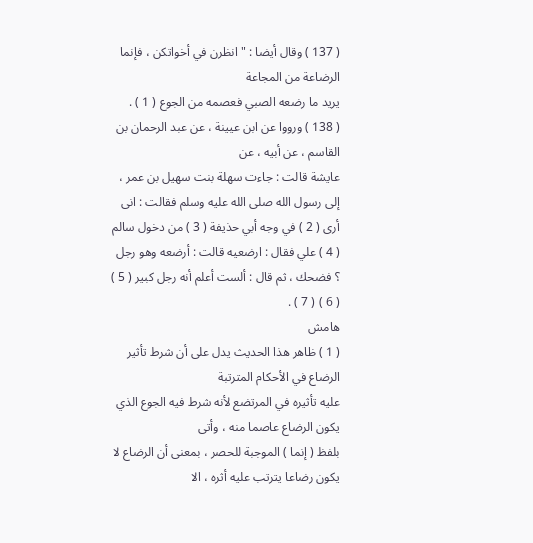( 137 ) وقال أيضا : " انظرن في أخواتكن ، فإنما الرضاعة من المجاعة
يريد ما رضعه الصبي فعصمه من الجوع ( 1 ) .
( 138 ) ورووا عن ابن عيينة ، عن عبد الرحمان بن القاسم ، عن أبيه ، عن
عايشة قالت : جاءت سهلة بنت سهيل بن عمر ، إلى رسول الله صلى الله عليه وسلم فقالت : انى
أرى ( 2 ) في وجه أبي حذيفة ( 3 ) من دخول سالم ( 4 ) علي فقال : ارضعيه قالت : أرضعه وهو رجل ؟ فضحك ، ثم قال : ألست أعلم أنه رجل كبير ( 5 ) ( 6 ) ( 7 ) .
هامش
( 1 ) ظاهر هذا الحديث يدل على أن شرط تأثير الرضاع في الأحكام المترتبة
عليه تأثيره في المرتضع لأنه شرط فيه الجوع الذي يكون الرضاع عاصما منه ، وأتى
بلفظ ( إنما ) الموجبة للحصر ، بمعنى أن الرضاع لا يكون رضاعا يترتب عليه أثره ، الا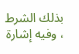بذلك الشرط ، وفيه إشارة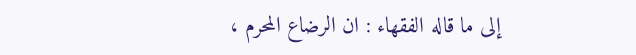إلى ما قاله الفقهاء : ان الرضاع المحرم ،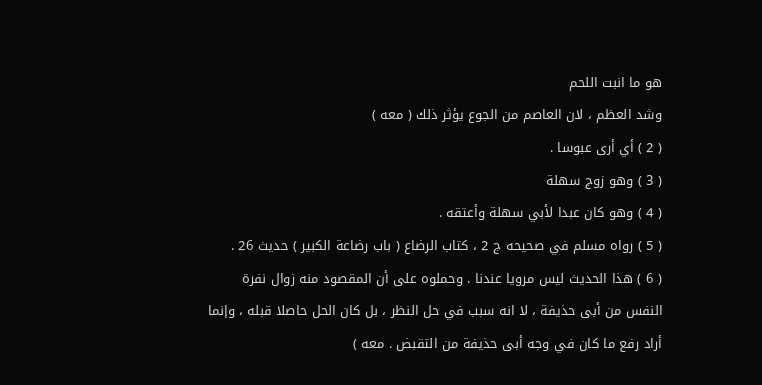هو ما انبت اللحم
وشد العظم ، لان العاصم من الجوع يؤثر ذلك ( معه )
( 2 ) أي أرى عبوسا .
( 3 ) وهو زوج سهلة
( 4 ) وهو كان عبدا لأبي سهلة وأعتقه .
( 5 ) رواه مسلم في صحيحه ج 2 ، كتاب الرضاع ( باب رضاعة الكبير ) حديث 26 .
( 6 ) هذا الحديث ليس مرويا عندنا . وحملوه على أن المقصود منه زوال نفرة
النفس من أبى حذيفة ، لا انه سبب في حل النظر ، بل كان الحل حاصلا قبله ، وإنما
أراد رفع ما كان في وجه أبى حذيفة من التقبض . معه )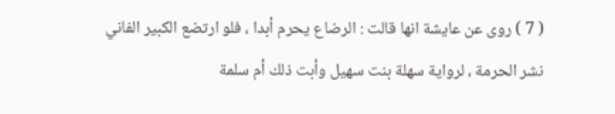( 7 ) روى عن عايشة انها قالت : الرضاع يحرم أبدا ، فلو ارتضع الكبير الفاني
نشر الحرمة ، لرواية سهلة بنت سهيل وأبت ذلك أم سلمة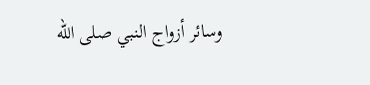وسائر أزواج النبي صلى الله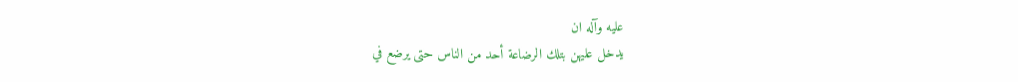عليه وآله ان
يدخل عليهن بتلك الرضاعة أحد من الناس حتى يرضع في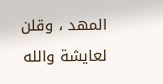المهد ، وقلن لعايشة والله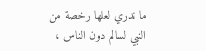ما ندري لعلها رخصة من النبي لسالم دون الناس ،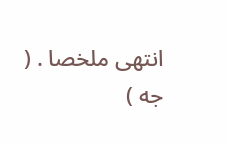انتهى ملخصا . ( جه )